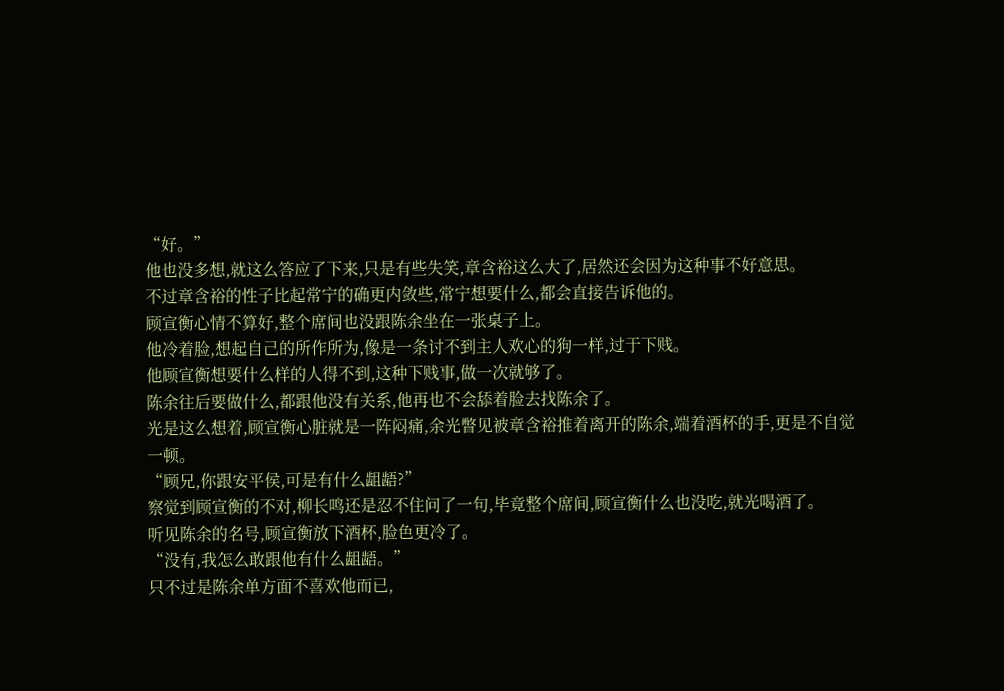“好。”
他也没多想,就这么答应了下来,只是有些失笑,章含裕这么大了,居然还会因为这种事不好意思。
不过章含裕的性子比起常宁的确更内敛些,常宁想要什么,都会直接告诉他的。
顾宣衡心情不算好,整个席间也没跟陈余坐在一张桌子上。
他冷着脸,想起自己的所作所为,像是一条讨不到主人欢心的狗一样,过于下贱。
他顾宣衡想要什么样的人得不到,这种下贱事,做一次就够了。
陈余往后要做什么,都跟他没有关系,他再也不会舔着脸去找陈余了。
光是这么想着,顾宣衡心脏就是一阵闷痛,余光瞥见被章含裕推着离开的陈余,端着酒杯的手,更是不自觉一顿。
“顾兄,你跟安平侯,可是有什么龃龉?”
察觉到顾宣衡的不对,柳长鸣还是忍不住问了一句,毕竟整个席间,顾宣衡什么也没吃,就光喝酒了。
听见陈余的名号,顾宣衡放下酒杯,脸色更冷了。
“没有,我怎么敢跟他有什么龃龉。”
只不过是陈余单方面不喜欢他而已,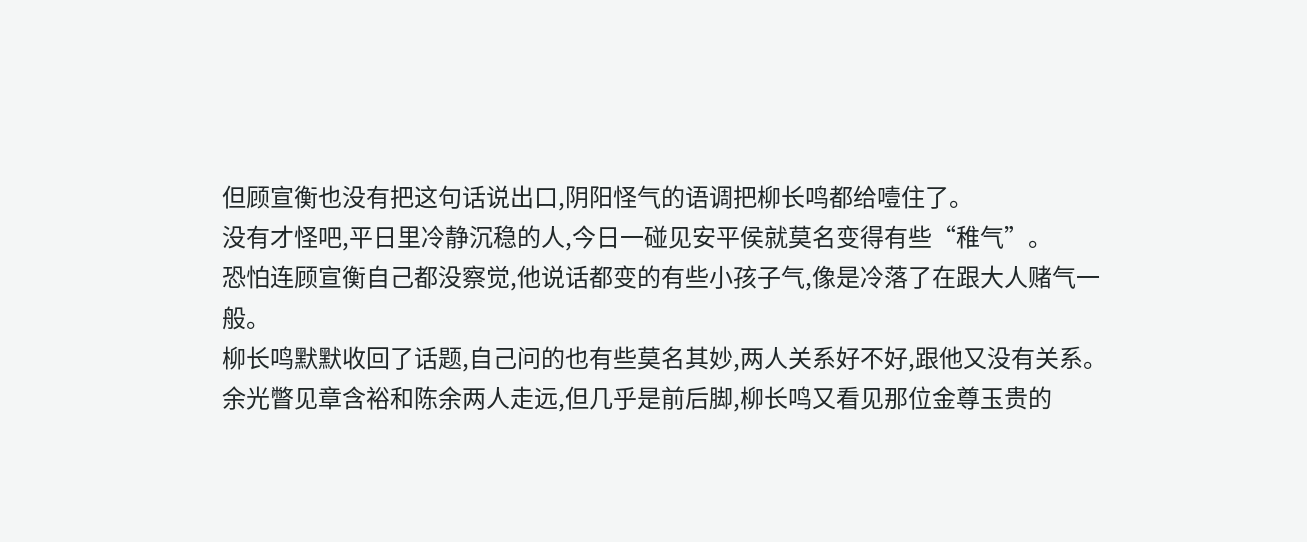但顾宣衡也没有把这句话说出口,阴阳怪气的语调把柳长鸣都给噎住了。
没有才怪吧,平日里冷静沉稳的人,今日一碰见安平侯就莫名变得有些“稚气”。
恐怕连顾宣衡自己都没察觉,他说话都变的有些小孩子气,像是冷落了在跟大人赌气一般。
柳长鸣默默收回了话题,自己问的也有些莫名其妙,两人关系好不好,跟他又没有关系。
余光瞥见章含裕和陈余两人走远,但几乎是前后脚,柳长鸣又看见那位金尊玉贵的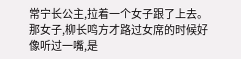常宁长公主,拉着一个女子跟了上去。
那女子,柳长鸣方才路过女席的时候好像听过一嘴,是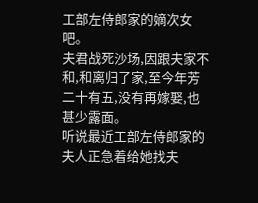工部左侍郎家的嫡次女吧。
夫君战死沙场,因跟夫家不和,和离归了家,至今年芳二十有五,没有再嫁娶,也甚少露面。
听说最近工部左侍郎家的夫人正急着给她找夫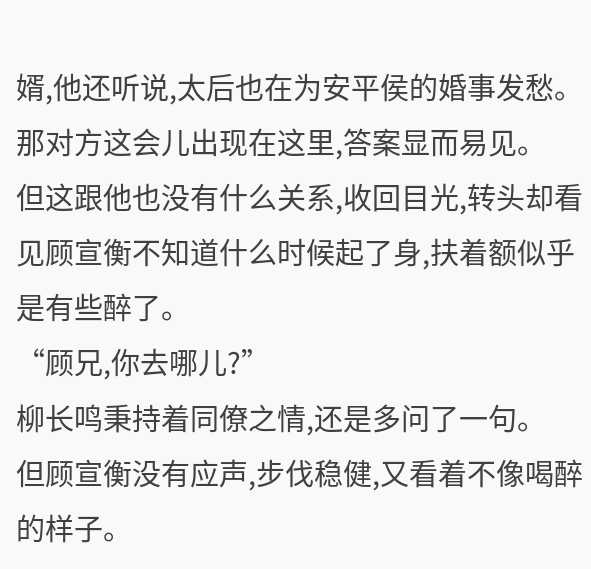婿,他还听说,太后也在为安平侯的婚事发愁。
那对方这会儿出现在这里,答案显而易见。
但这跟他也没有什么关系,收回目光,转头却看见顾宣衡不知道什么时候起了身,扶着额似乎是有些醉了。
“顾兄,你去哪儿?”
柳长鸣秉持着同僚之情,还是多问了一句。
但顾宣衡没有应声,步伐稳健,又看着不像喝醉的样子。